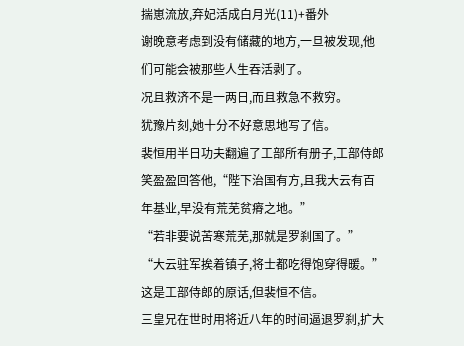揣崽流放,弃妃活成白月光(11)+番外
谢晚意考虑到没有储藏的地方,一旦被发现,他们可能会被那些人生吞活剥了。
况且救济不是一两日,而且救急不救穷。
犹豫片刻,她十分不好意思地写了信。
裴恒用半日功夫翻遍了工部所有册子,工部侍郎笑盈盈回答他,“陛下治国有方,且我大云有百年基业,早没有荒芜贫瘠之地。”
“若非要说苦寒荒芜,那就是罗刹国了。”
“大云驻军挨着镇子,将士都吃得饱穿得暖。”
这是工部侍郎的原话,但裴恒不信。
三皇兄在世时用将近八年的时间逼退罗刹,扩大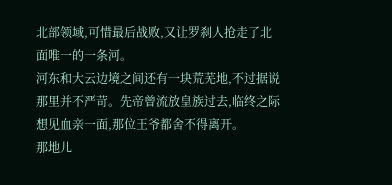北部领域,可惜最后战败,又让罗刹人抢走了北面唯一的一条河。
河东和大云边境之间还有一块荒芜地,不过据说那里并不严苛。先帝曾流放皇族过去,临终之际想见血亲一面,那位王爷都舍不得离开。
那地儿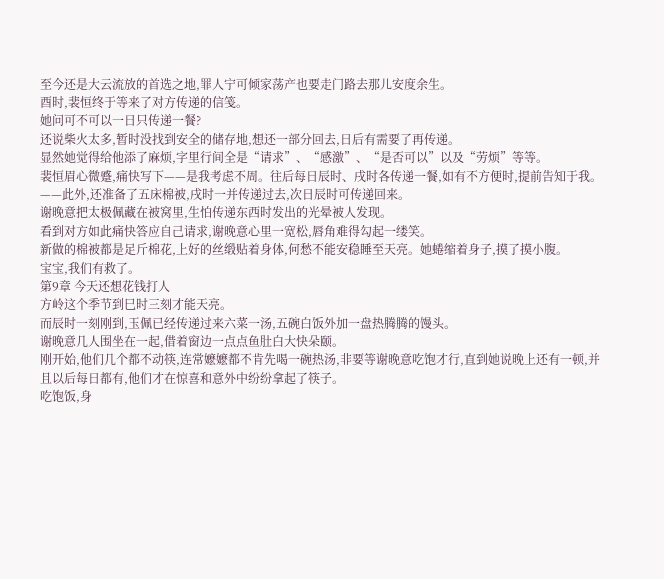至今还是大云流放的首选之地,罪人宁可倾家荡产也要走门路去那儿安度余生。
酉时,裴恒终于等来了对方传递的信笺。
她问可不可以一日只传递一餐?
还说柴火太多,暂时没找到安全的储存地,想还一部分回去,日后有需要了再传递。
显然她觉得给他添了麻烦,字里行间全是“请求”、“感激”、“是否可以”以及“劳烦”等等。
裴恒眉心微蹙,痛快写下——是我考虑不周。往后每日辰时、戌时各传递一餐,如有不方便时,提前告知于我。
——此外,还准备了五床棉被,戌时一并传递过去,次日辰时可传递回来。
谢晚意把太极佩藏在被窝里,生怕传递东西时发出的光晕被人发现。
看到对方如此痛快答应自己请求,谢晚意心里一宽松,唇角难得勾起一缕笑。
新做的棉被都是足斤棉花,上好的丝缎贴着身体,何愁不能安稳睡至天亮。她蜷缩着身子,摸了摸小腹。
宝宝,我们有救了。
第9章 今天还想花钱打人
方岭这个季节到巳时三刻才能天亮。
而辰时一刻刚到,玉佩已经传递过来六菜一汤,五碗白饭外加一盘热腾腾的馒头。
谢晚意几人围坐在一起,借着窗边一点点鱼肚白大快朵颐。
刚开始,他们几个都不动筷,连常嬷嬷都不肯先喝一碗热汤,非要等谢晚意吃饱才行,直到她说晚上还有一顿,并且以后每日都有,他们才在惊喜和意外中纷纷拿起了筷子。
吃饱饭,身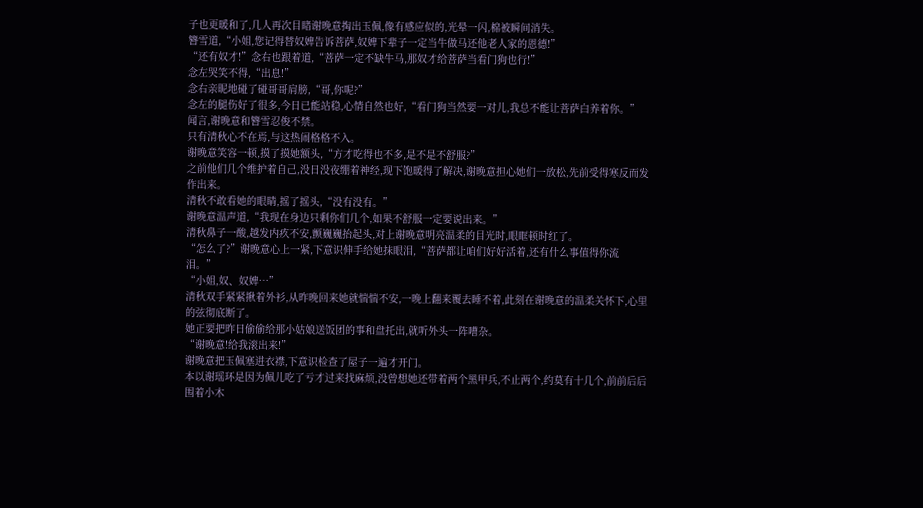子也更暖和了,几人再次目睹谢晚意掏出玉佩,像有感应似的,光晕一闪,棉被瞬间消失。
簪雪道,“小姐,您记得替奴婢告诉菩萨,奴婢下辈子一定当牛做马还他老人家的恩德!”
“还有奴才!”念右也跟着道,“菩萨一定不缺牛马,那奴才给菩萨当看门狗也行!”
念左哭笑不得,“出息!”
念右亲昵地碰了碰哥哥肩膀,“哥,你呢?”
念左的腿伤好了很多,今日已能站稳,心情自然也好,“看门狗当然要一对儿,我总不能让菩萨白养着你。”
闻言,谢晚意和簪雪忍俊不禁。
只有清秋心不在焉,与这热闹格格不入。
谢晚意笑容一顿,摸了摸她额头,“方才吃得也不多,是不是不舒服?”
之前他们几个维护着自己,没日没夜绷着神经,现下饱暖得了解决,谢晚意担心她们一放松,先前受得寒反而发作出来。
清秋不敢看她的眼睛,摇了摇头,“没有没有。”
谢晚意温声道,“我现在身边只剩你们几个,如果不舒服一定要说出来。”
清秋鼻子一酸,越发内疚不安,颤巍巍抬起头,对上谢晚意明亮温柔的目光时,眼眶顿时红了。
“怎么了?”谢晚意心上一紧,下意识伸手给她抹眼泪,“菩萨都让咱们好好活着,还有什么事值得你流泪。”
“小姐,奴、奴婢…”
清秋双手紧紧揪着外衫,从昨晚回来她就惴惴不安,一晚上翻来覆去睡不着,此刻在谢晚意的温柔关怀下,心里的弦彻底断了。
她正要把昨日偷偷给那小姑娘送饭团的事和盘托出,就听外头一阵嘈杂。
“谢晚意!给我滚出来!”
谢晚意把玉佩塞进衣襟,下意识检查了屋子一遍才开门。
本以谢瑶环是因为佩儿吃了亏才过来找麻烦,没曾想她还带着两个黑甲兵,不止两个,约莫有十几个,前前后后围着小木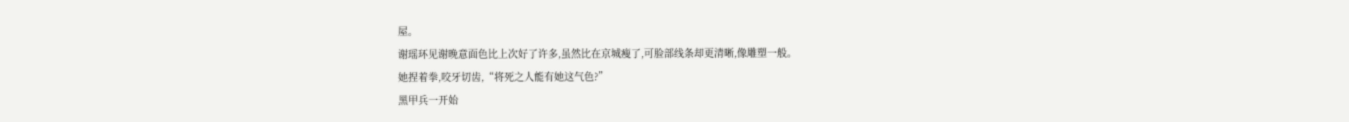屋。
谢瑶环见谢晚意面色比上次好了许多,虽然比在京城瘦了,可脸部线条却更清晰,像雕塑一般。
她捏着拳,咬牙切齿,“将死之人能有她这气色?”
黑甲兵一开始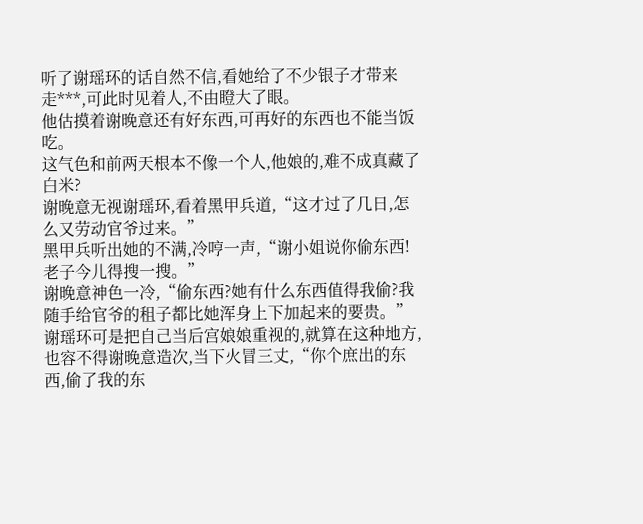听了谢瑶环的话自然不信,看她给了不少银子才带来走***,可此时见着人,不由瞪大了眼。
他估摸着谢晚意还有好东西,可再好的东西也不能当饭吃。
这气色和前两天根本不像一个人,他娘的,难不成真藏了白米?
谢晚意无视谢瑶环,看着黑甲兵道,“这才过了几日,怎么又劳动官爷过来。”
黑甲兵听出她的不满,冷哼一声,“谢小姐说你偷东西!老子今儿得搜一搜。”
谢晚意神色一冷,“偷东西?她有什么东西值得我偷?我随手给官爷的租子都比她浑身上下加起来的要贵。”
谢瑶环可是把自己当后宫娘娘重视的,就算在这种地方,也容不得谢晚意造次,当下火冒三丈,“你个庶出的东西,偷了我的东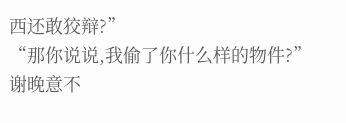西还敢狡辩?”
“那你说说,我偷了你什么样的物件?”
谢晚意不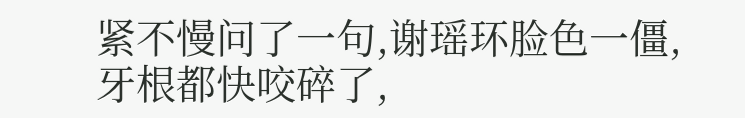紧不慢问了一句,谢瑶环脸色一僵,牙根都快咬碎了,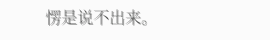愣是说不出来。